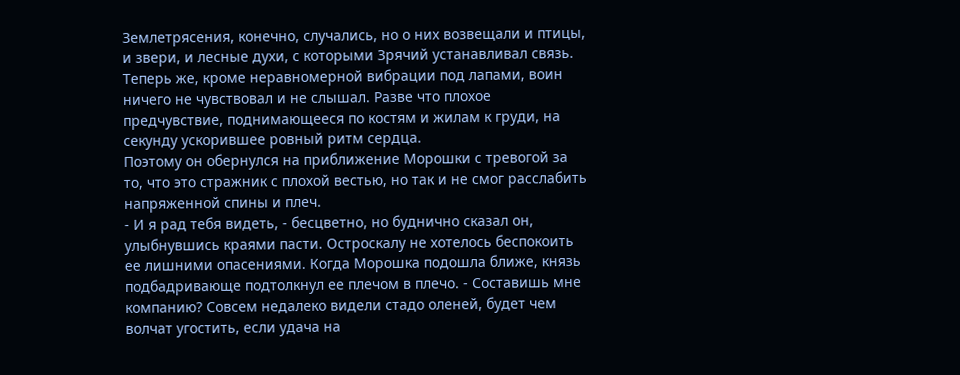Землетрясения, конечно, случались, но о них возвещали и птицы, и звери, и лесные духи, с которыми Зрячий устанавливал связь. Теперь же, кроме неравномерной вибрации под лапами, воин ничего не чувствовал и не слышал. Разве что плохое предчувствие, поднимающееся по костям и жилам к груди, на секунду ускорившее ровный ритм сердца.
Поэтому он обернулся на приближение Морошки с тревогой за то, что это стражник с плохой вестью, но так и не смог расслабить напряженной спины и плеч.
- И я рад тебя видеть, - бесцветно, но буднично сказал он, улыбнувшись краями пасти. Остроскалу не хотелось беспокоить ее лишними опасениями. Когда Морошка подошла ближе, князь подбадривающе подтолкнул ее плечом в плечо. - Составишь мне компанию? Совсем недалеко видели стадо оленей, будет чем волчат угостить, если удача на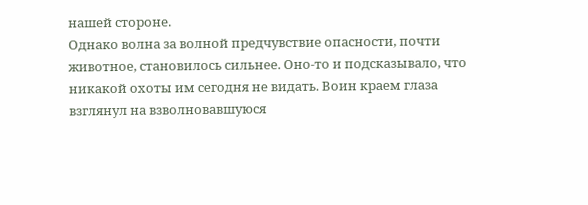нашей стороне.
Однако волна за волной предчувствие опасности, почти животное, становилось сильнее. Оно-то и подсказывало, что никакой охоты им сегодня не видать. Воин краем глаза взглянул на взволновавшуюся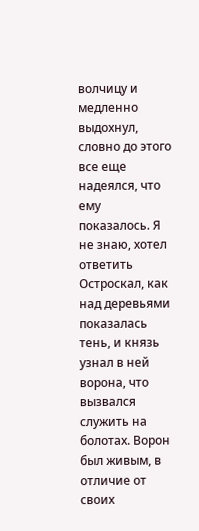волчицу и медленно выдохнул, словно до этого все еще надеялся, что ему показалось. Я не знаю, хотел ответить Остроскал, как над деревьями показалась тень, и князь узнал в ней ворона, что вызвался служить на болотах. Ворон был живым, в отличие от своих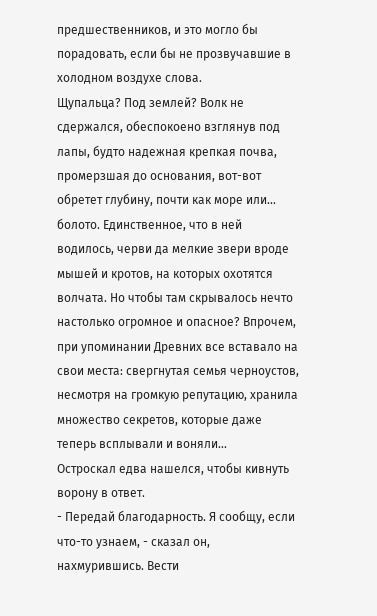предшественников, и это могло бы порадовать, если бы не прозвучавшие в холодном воздухе слова.
Щупальца? Под землей? Волк не сдержался, обеспокоено взглянув под лапы, будто надежная крепкая почва, промерзшая до основания, вот-вот обретет глубину, почти как море или... болото. Единственное, что в ней водилось, черви да мелкие звери вроде мышей и кротов, на которых охотятся волчата. Но чтобы там скрывалось нечто настолько огромное и опасное? Впрочем, при упоминании Древних все вставало на свои места: свергнутая семья черноустов, несмотря на громкую репутацию, хранила множество секретов, которые даже теперь всплывали и воняли...
Остроскал едва нашелся, чтобы кивнуть ворону в ответ.
- Передай благодарность. Я сообщу, если что-то узнаем, - сказал он, нахмурившись. Вести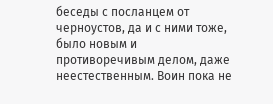беседы с посланцем от черноустов, да и с ними тоже, было новым и противоречивым делом, даже неестественным. Воин пока не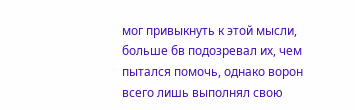мог привыкнуть к этой мысли, больше бв подозревал их, чем пытался помочь, однако ворон всего лишь выполнял свою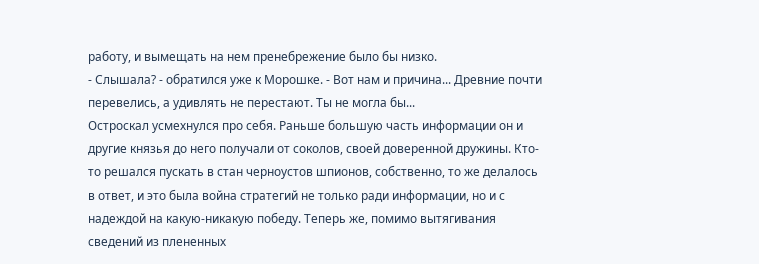работу, и вымещать на нем пренебрежение было бы низко.
- Слышала? - обратился уже к Морошке. - Вот нам и причина... Древние почти перевелись, а удивлять не перестают. Ты не могла бы...
Остроскал усмехнулся про себя. Раньше большую часть информации он и другие князья до него получали от соколов, своей доверенной дружины. Кто-то решался пускать в стан черноустов шпионов, собственно, то же делалось в ответ, и это была война стратегий не только ради информации, но и с надеждой на какую-никакую победу. Теперь же, помимо вытягивания сведений из плененных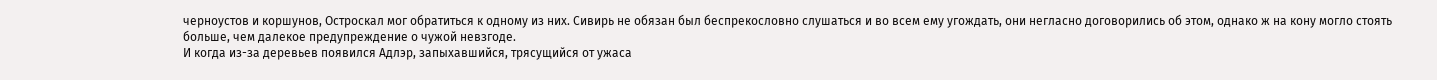черноустов и коршунов, Остроскал мог обратиться к одному из них. Сивирь не обязан был беспрекословно слушаться и во всем ему угождать, они негласно договорились об этом, однако ж на кону могло стоять больше, чем далекое предупреждение о чужой невзгоде.
И когда из-за деревьев появился Адлэр, запыхавшийся, трясущийся от ужаса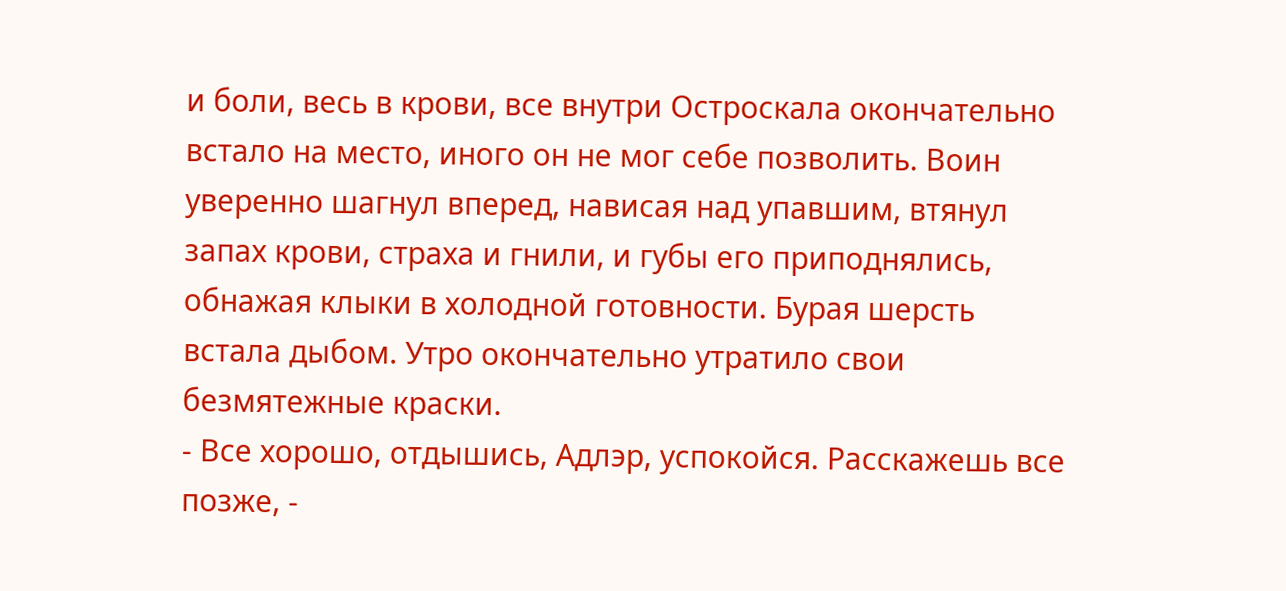и боли, весь в крови, все внутри Остроскала окончательно встало на место, иного он не мог себе позволить. Воин уверенно шагнул вперед, нависая над упавшим, втянул запах крови, страха и гнили, и губы его приподнялись, обнажая клыки в холодной готовности. Бурая шерсть встала дыбом. Утро окончательно утратило свои безмятежные краски.
- Все хорошо, отдышись, Адлэр, успокойся. Расскажешь все позже, -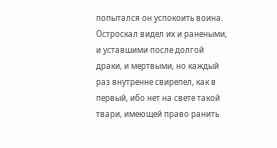попытался он успокоить воина. Остроскал видел их и ранеными, и уставшими после долгой драки, и мертвыми, но каждый раз внутренне свирепел, как в первый, ибо нет на свете такой твари, имеющей право ранить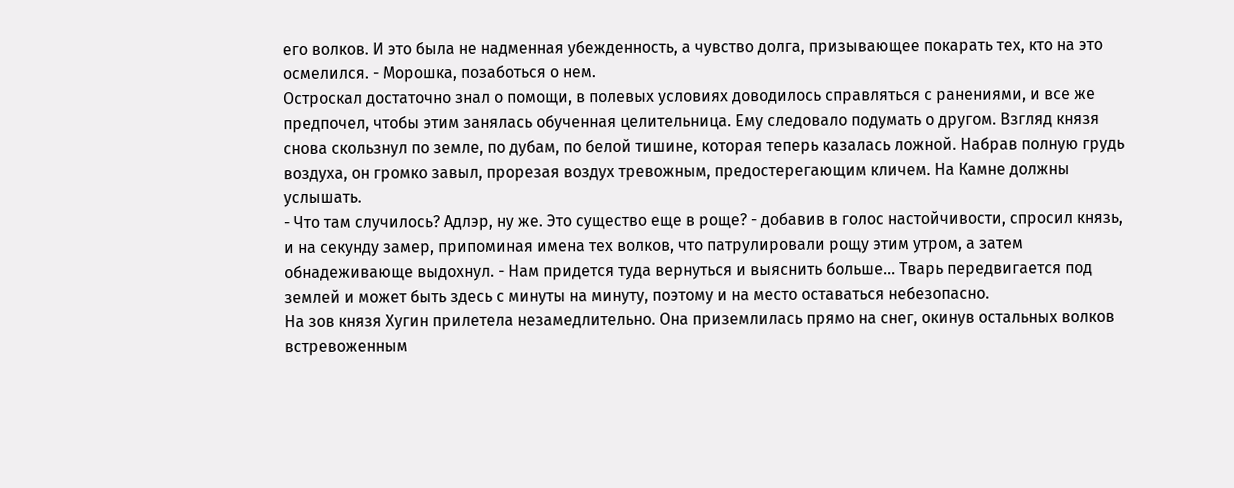его волков. И это была не надменная убежденность, а чувство долга, призывающее покарать тех, кто на это осмелился. - Морошка, позаботься о нем.
Остроскал достаточно знал о помощи, в полевых условиях доводилось справляться с ранениями, и все же предпочел, чтобы этим занялась обученная целительница. Ему следовало подумать о другом. Взгляд князя снова скользнул по земле, по дубам, по белой тишине, которая теперь казалась ложной. Набрав полную грудь воздуха, он громко завыл, прорезая воздух тревожным, предостерегающим кличем. На Камне должны услышать.
- Что там случилось? Адлэр, ну же. Это существо еще в роще? - добавив в голос настойчивости, спросил князь, и на секунду замер, припоминая имена тех волков, что патрулировали рощу этим утром, а затем обнадеживающе выдохнул. - Нам придется туда вернуться и выяснить больше... Тварь передвигается под землей и может быть здесь с минуты на минуту, поэтому и на место оставаться небезопасно.
На зов князя Хугин прилетела незамедлительно. Она приземлилась прямо на снег, окинув остальных волков встревоженным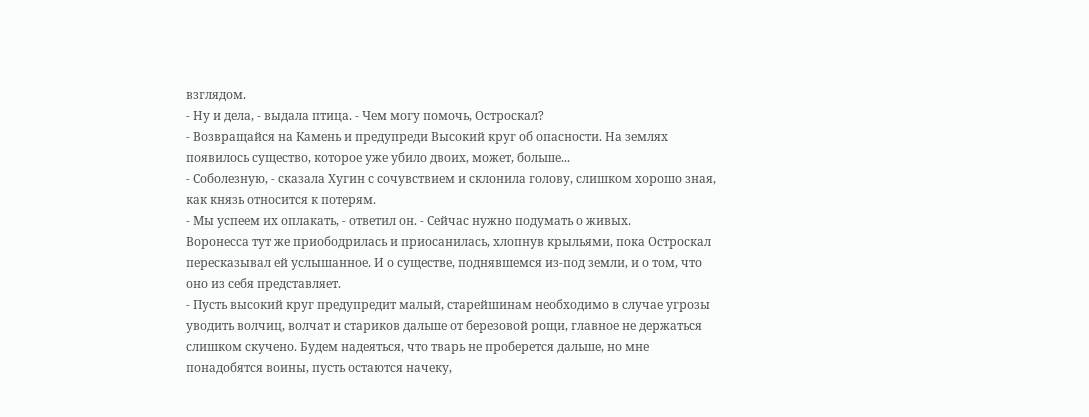взглядом.
- Ну и дела, - выдала птица. - Чем могу помочь, Остроскал?
- Возвращайся на Камень и предупреди Высокий круг об опасности. На землях появилось существо, которое уже убило двоих, может, больше...
- Соболезную, - сказала Хугин с сочувствием и склонила голову, слишком хорошо зная, как князь относится к потерям.
- Мы успеем их оплакать, - ответил он. - Сейчас нужно подумать о живых.
Воронесса тут же приободрилась и приосанилась, хлопнув крыльями, пока Остроскал пересказывал ей услышанное. И о существе, поднявшемся из-под земли, и о том, что оно из себя представляет.
- Пусть высокий круг предупредит малый, старейшинам необходимо в случае угрозы уводить волчиц, волчат и стариков дальше от березовой рощи, главное не держаться слишком скучено. Будем надеяться, что тварь не проберется дальше, но мне понадобятся воины, пусть остаются начеку,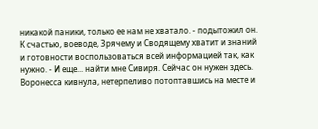никакой паники, только ее нам не хватало. - подытожил он. К счастью, воеводе, Зрячему и Сводящему хватит и знаний и готовности воспользоваться всей информацией так, как нужно. - И еще... найти мне Сивиря. Сейчас он нужен здесь.
Воронесса кивнула, нетерпеливо потоптавшись на месте и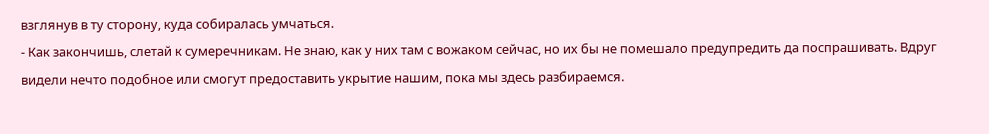взглянув в ту сторону, куда собиралась умчаться.
- Как закончишь, слетай к сумеречникам. Не знаю, как у них там с вожаком сейчас, но их бы не помешало предупредить да поспрашивать. Вдруг видели нечто подобное или смогут предоставить укрытие нашим, пока мы здесь разбираемся.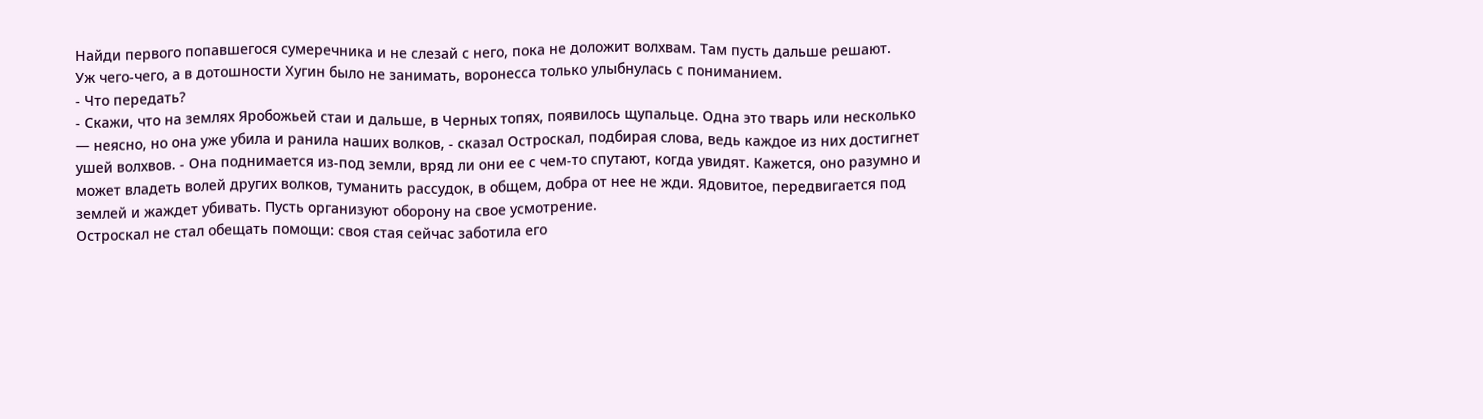Найди первого попавшегося сумеречника и не слезай с него, пока не доложит волхвам. Там пусть дальше решают.
Уж чего-чего, а в дотошности Хугин было не занимать, воронесса только улыбнулась с пониманием.
- Что передать?
- Скажи, что на землях Яробожьей стаи и дальше, в Черных топях, появилось щупальце. Одна это тварь или несколько — неясно, но она уже убила и ранила наших волков, - сказал Остроскал, подбирая слова, ведь каждое из них достигнет ушей волхвов. - Она поднимается из-под земли, вряд ли они ее с чем-то спутают, когда увидят. Кажется, оно разумно и может владеть волей других волков, туманить рассудок, в общем, добра от нее не жди. Ядовитое, передвигается под землей и жаждет убивать. Пусть организуют оборону на свое усмотрение.
Остроскал не стал обещать помощи: своя стая сейчас заботила его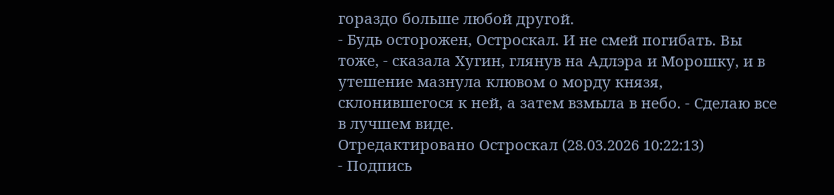гораздо больше любой другой.
- Будь осторожен, Остроскал. И не смей погибать. Вы тоже, - сказала Хугин, глянув на Адлэра и Морошку, и в утешение мазнула клювом о морду князя, склонившегося к ней, а затем взмыла в небо. - Сделаю все в лучшем виде.
Отредактировано Остроскал (28.03.2026 10:22:13)
- Подпись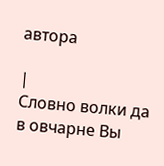автора

|
Словно волки да в овчарне Вы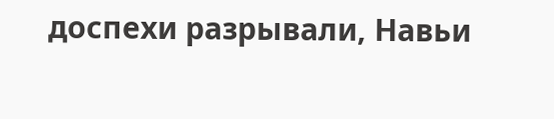доспехи разрывали, Навьи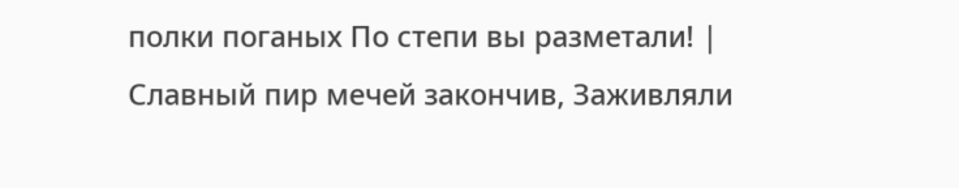полки поганых По степи вы разметали! | Славный пир мечей закончив, Заживляли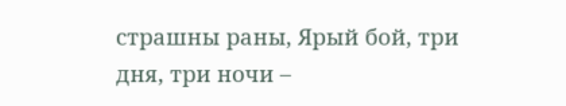страшны раны, Ярый бой, три дня, три ночи –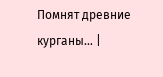Помнят древние курганы… |